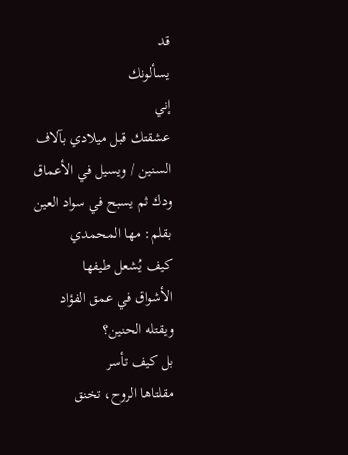قد
يسألونك
إني
عشقتك قبل ميلادي بآلاف السنين / ويسيل في الأعماق
ودك ثم يسبح في سواد العين
بقلم: مها المحمدي
كيف يُشعل طيفها
الأشواق في عمق الفؤاد
ويقتله الحنين؟
بل كيف تأسر
مقلتاها الروح، تخنق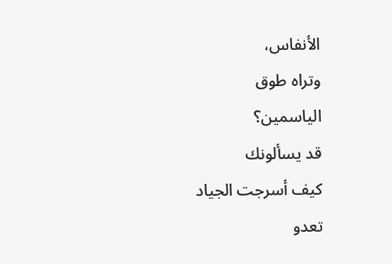الأنفاس،
وتراه طوق
الياسمين؟
قد يسألونك
كيف أسرجت الجياد
تعدو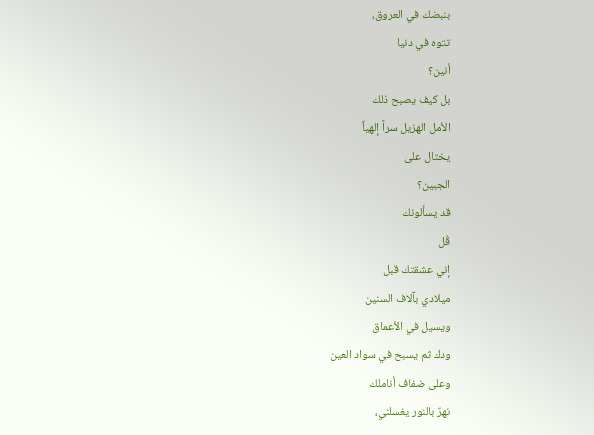بنبضك في العروق،
تتوه في دنيا
أنين؟
بل كيف يصبح ذلك
الأمل الهزيل سراً إلهياً
يختال على
الجبين؟
قد يسألونك
قُل
إني عشقتك قبل
ميلادي بآلاف السنين
ويسيل في الأعماق
ودك ثم يسبح في سواد العين
وعلى ضفاف أناملك
نهرٌ بالنور يغسلني،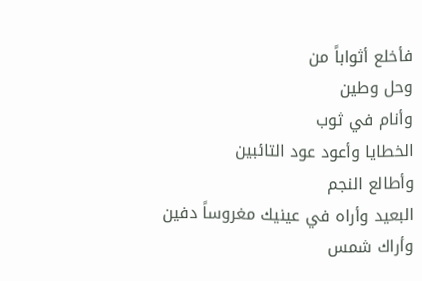فأخلع أثواباً من
وحل وطين
وأنام في ثوب
الخطايا وأعود عود التائبين
وأطالع النجم
البعيد وأراه في عينيك مغروساً دفين
وأراك شمس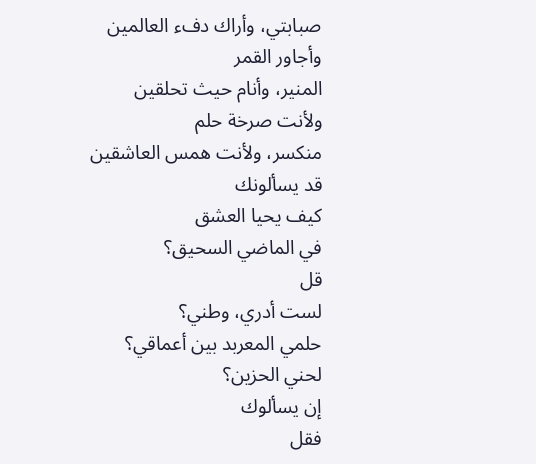صبابتي، وأراك دفء العالمين
وأجاور القمر
المنير، وأنام حيث تحلقين
ولأنت صرخة حلم
منكسر، ولأنت همس العاشقين
قد يسألونك
كيف يحيا العشق
في الماضي السحيق؟
قل
لست أدري، وطني؟
حلمي المعربد بين أعماقي؟
لحني الحزين؟
إن يسألوك
فقل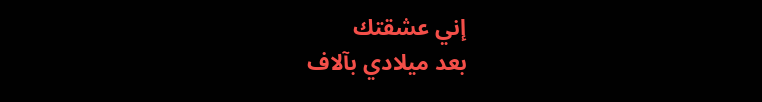إني عشقتك
بعد ميلادي بآلاف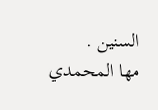السنين .
مها المحمدي